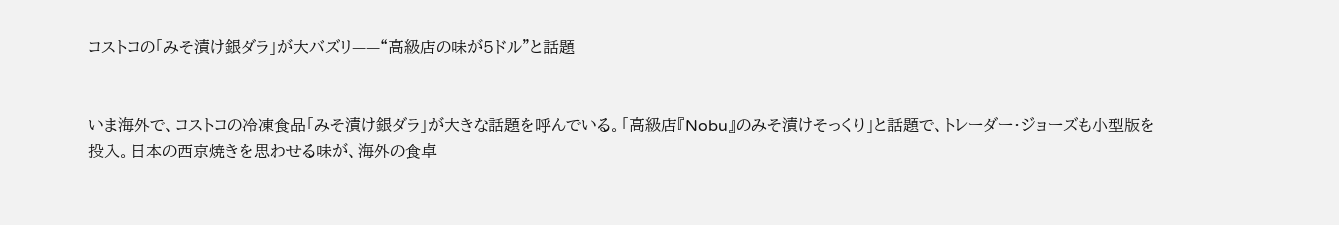コストコの「みそ漬け銀ダラ」が大バズリ——“高級店の味が5ドル”と話題


いま海外で、コストコの冷凍食品「みそ漬け銀ダラ」が大きな話題を呼んでいる。「高級店『Nobu』のみそ漬けそっくり」と話題で、トレーダー・ジョーズも小型版を投入。日本の西京焼きを思わせる味が、海外の食卓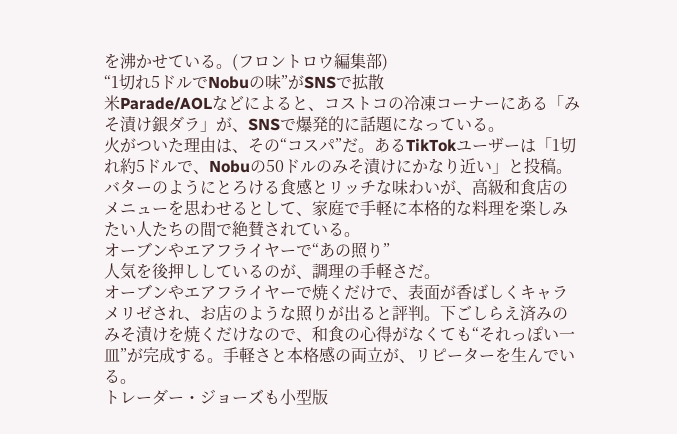を沸かせている。(フロントロウ編集部)
“1切れ5ドルでNobuの味”がSNSで拡散
米Parade/AOLなどによると、コストコの冷凍コーナーにある「みそ漬け銀ダラ」が、SNSで爆発的に話題になっている。
火がついた理由は、その“コスパ”だ。あるTikTokユーザーは「1切れ約5ドルで、Nobuの50ドルのみそ漬けにかなり近い」と投稿。バターのようにとろける食感とリッチな味わいが、高級和食店のメニューを思わせるとして、家庭で手軽に本格的な料理を楽しみたい人たちの間で絶賛されている。
オーブンやエアフライヤーで“あの照り”
人気を後押ししているのが、調理の手軽さだ。
オーブンやエアフライヤーで焼くだけで、表面が香ばしくキャラメリゼされ、お店のような照りが出ると評判。下ごしらえ済みのみそ漬けを焼くだけなので、和食の心得がなくても“それっぽい一皿”が完成する。手軽さと本格感の両立が、リピーターを生んでいる。
トレーダー・ジョーズも小型版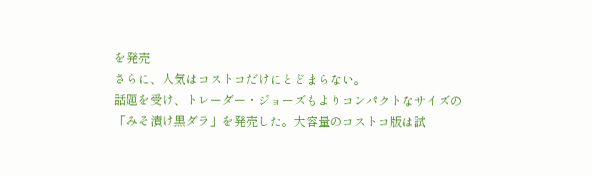を発売
さらに、人気はコストコだけにとどまらない。
話題を受け、トレーダー・ジョーズもよりコンパクトなサイズの「みそ漬け黒ダラ」を発売した。大容量のコストコ版は試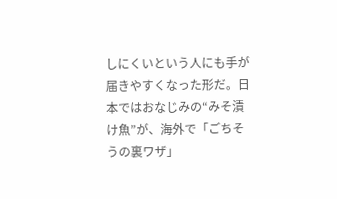しにくいという人にも手が届きやすくなった形だ。日本ではおなじみの“みそ漬け魚”が、海外で「ごちそうの裏ワザ」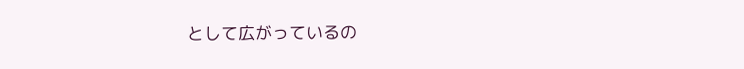として広がっているの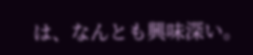は、なんとも興味深い。